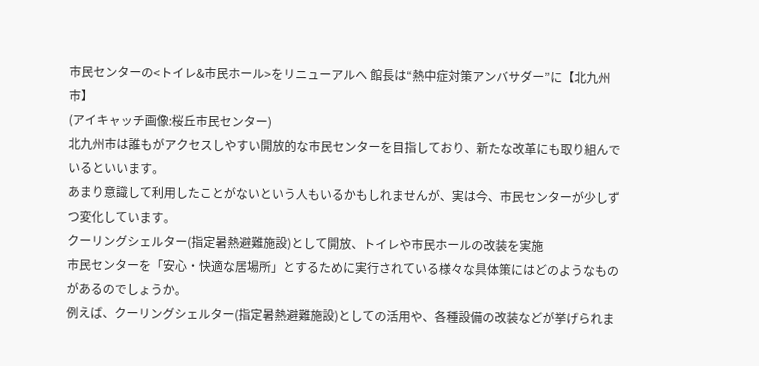市民センターの<トイレ&市民ホール>をリニューアルへ 館長は“熱中症対策アンバサダー”に【北九州市】
(アイキャッチ画像:桜丘市民センター)
北九州市は誰もがアクセスしやすい開放的な市民センターを目指しており、新たな改革にも取り組んでいるといいます。
あまり意識して利用したことがないという人もいるかもしれませんが、実は今、市民センターが少しずつ変化しています。
クーリングシェルター(指定暑熱避難施設)として開放、トイレや市民ホールの改装を実施
市民センターを「安心・快適な居場所」とするために実行されている様々な具体策にはどのようなものがあるのでしょうか。
例えば、クーリングシェルター(指定暑熱避難施設)としての活用や、各種設備の改装などが挙げられま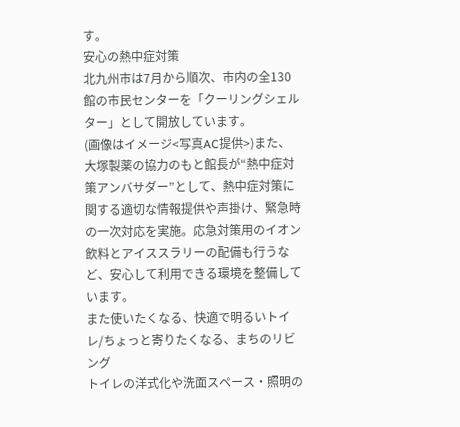す。
安心の熱中症対策
北九州市は7月から順次、市内の全130館の市民センターを「クーリングシェルター」として開放しています。
(画像はイメージ<写真AC提供>)また、大塚製薬の協力のもと館長が“熱中症対策アンバサダー”として、熱中症対策に関する適切な情報提供や声掛け、緊急時の一次対応を実施。応急対策用のイオン飲料とアイススラリーの配備も行うなど、安心して利用できる環境を整備しています。
また使いたくなる、快適で明るいトイレ/ちょっと寄りたくなる、まちのリビング
トイレの洋式化や洗面スペース・照明の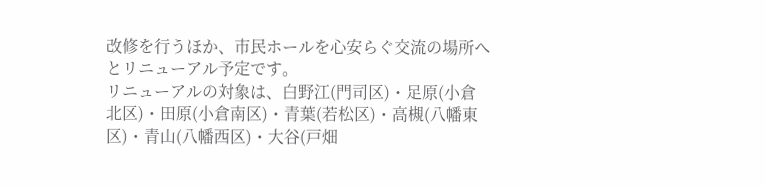改修を行うほか、市民ホールを心安らぐ交流の場所へとリニューアル予定です。
リニューアルの対象は、白野江(門司区)・足原(小倉北区)・田原(小倉南区)・青葉(若松区)・高槻(八幡東区)・青山(八幡西区)・大谷(戸畑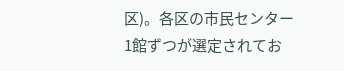区)。各区の市民センター1館ずつが選定されてお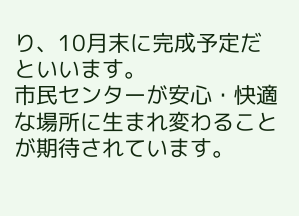り、10月末に完成予定だといいます。
市民センターが安心・快適な場所に生まれ変わることが期待されています。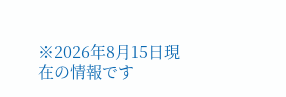※2026年8月15日現在の情報です